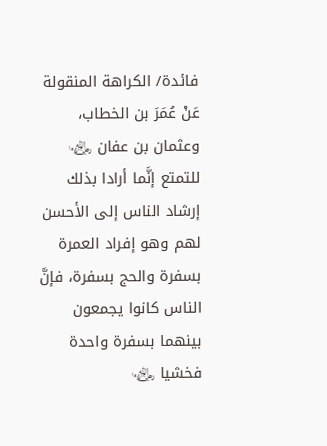فائدة/ الكراهة المنقولة عَنْ عُمَرَ بن الخطاب، وعثمان بن عفان ﵄ للتمتع إنَّما أرادا بذلك إرشاد الناس إلى الأحسن لهم وهو إفراد العمرة بسفرة والحج بسفرة، فإنَّ الناس كانوا يجمعون بينهما بسفرة واحدة فخشيا ﵄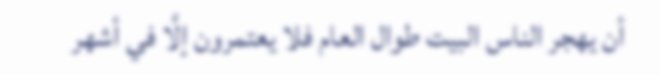أن يهجر الناس البيت طوال العام فلا يعتمرون إلَّا في أشهر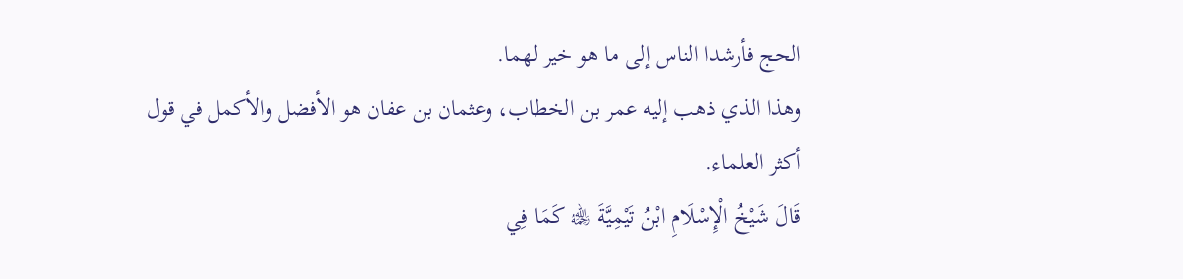الحج فأرشدا الناس إلى ما هو خير لهما.
وهذا الذي ذهب إليه عمر بن الخطاب، وعثمان بن عفان هو الأفضل والأكمل في قول أكثر العلماء.
قَالَ شَيْخُ الْإِسْلَامِ ابْنُ تَيْمِيَّةَ ﵀ كَمَا فِي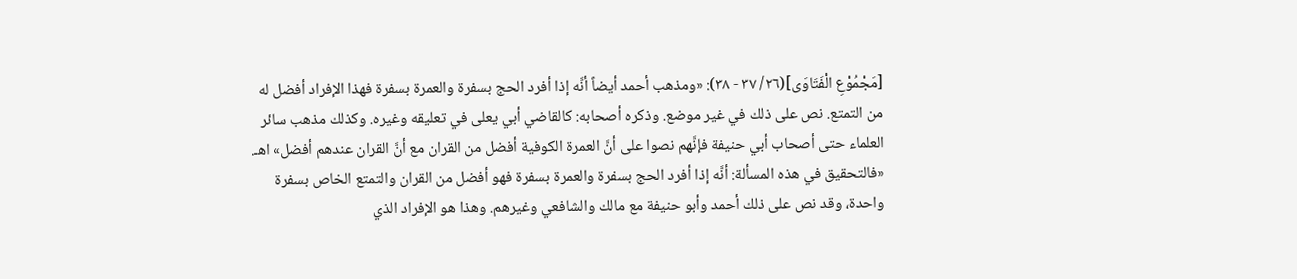[مَجْمُوْعِ الْفَتَاوَى](٢٦/ ٣٧ - ٣٨): «ومذهب أحمد أيضاً أنَّه إذا أفرد الحج بسفرة والعمرة بسفرة فهذا الإفراد أفضل له من التمتع. نص على ذلك في غير موضع. وذكره أصحابه: كالقاضي أبي يعلى في تعليقه وغيره. وكذلك مذهب سائر العلماء حتى أصحاب أبي حنيفة فإنَّهم نصوا على أنَّ العمرة الكوفية أفضل من القران مع أنَّ القران عندهم أفضل» اهـ.
«فالتحقيق في هذه المسألة: أنَّه إذا أفرد الحج بسفرة والعمرة بسفرة فهو أفضل من القران والتمتع الخاص بسفرة واحدة، وقد نص على ذلك أحمد وأبو حنيفة مع مالك والشافعي وغيرهم. وهذا هو الإفراد الذي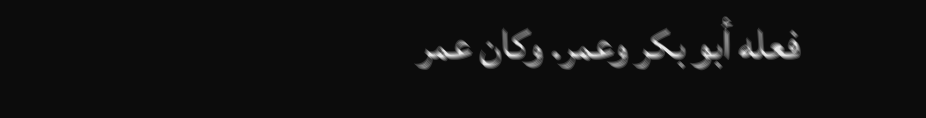فعله أبو بكر وعمر. وكان عمر